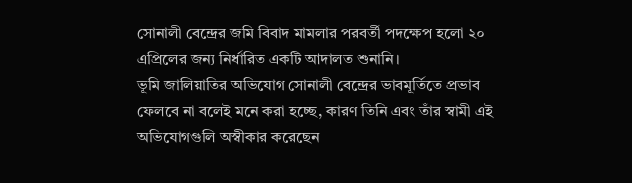সোনালী বেন্দ্রের জমি বিবাদ মামলার পরবর্তী পদক্ষেপ হলো ২০ এপ্রিলের জন্য নির্ধারিত একটি আদালত শুনানি।
ভূমি জালিয়াতির অভিযোগ সোনালী বেন্দ্রের ভাবমূর্তিতে প্রভাব ফেলবে না বলেই মনে করা হচ্ছে, কারণ তিনি এবং তাঁর স্বামী এই অভিযোগগুলি অস্বীকার করেছেন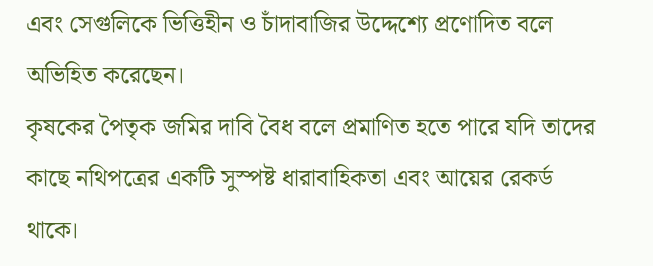এবং সেগুলিকে ভিত্তিহীন ও চাঁদাবাজির উদ্দেশ্যে প্রণোদিত বলে অভিহিত করেছেন।
কৃষকের পৈতৃক জমির দাবি বৈধ বলে প্রমাণিত হতে পারে যদি তাদের কাছে নথিপত্রের একটি সুস্পষ্ট ধারাবাহিকতা এবং আয়ের রেকর্ড থাকে।